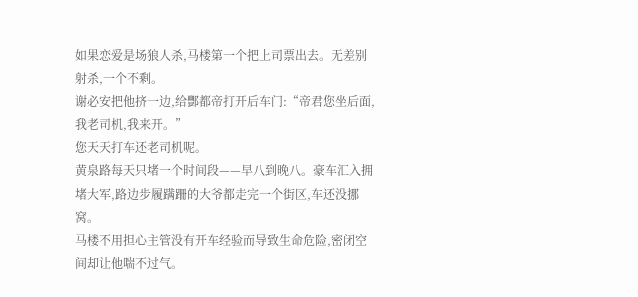如果恋爱是场狼人杀,马楼第一个把上司票出去。无差别射杀,一个不剩。
谢必安把他挤一边,给酆都帝打开后车门:“帝君您坐后面,我老司机,我来开。”
您天天打车还老司机呢。
黄泉路每天只堵一个时间段——早八到晚八。豪车汇入拥堵大军,路边步履蹒跚的大爷都走完一个街区,车还没挪窝。
马楼不用担心主管没有开车经验而导致生命危险,密闭空间却让他喘不过气。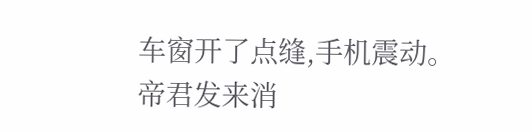车窗开了点缝,手机震动。
帝君发来消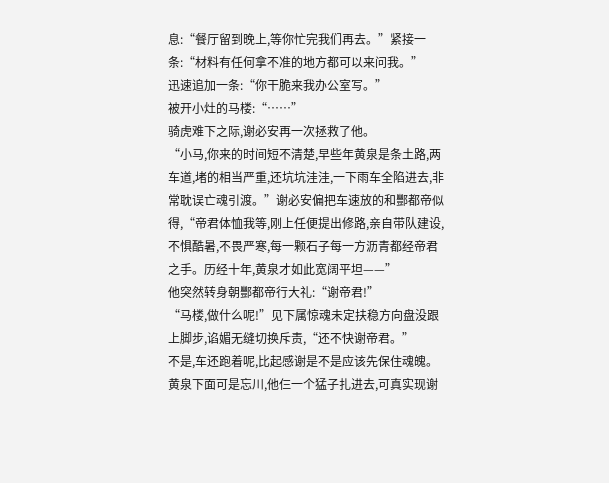息:“餐厅留到晚上,等你忙完我们再去。”紧接一条:“材料有任何拿不准的地方都可以来问我。”
迅速追加一条:“你干脆来我办公室写。”
被开小灶的马楼:“……”
骑虎难下之际,谢必安再一次拯救了他。
“小马,你来的时间短不清楚,早些年黄泉是条土路,两车道,堵的相当严重,还坑坑洼洼,一下雨车全陷进去,非常耽误亡魂引渡。”谢必安偏把车速放的和酆都帝似得,“帝君体恤我等,刚上任便提出修路,亲自带队建设,不惧酷暑,不畏严寒,每一颗石子每一方沥青都经帝君之手。历经十年,黄泉才如此宽阔平坦——”
他突然转身朝酆都帝行大礼:“谢帝君!”
“马楼,做什么呢!”见下属惊魂未定扶稳方向盘没跟上脚步,谄媚无缝切换斥责,“还不快谢帝君。”
不是,车还跑着呢,比起感谢是不是应该先保住魂魄。黄泉下面可是忘川,他仨一个猛子扎进去,可真实现谢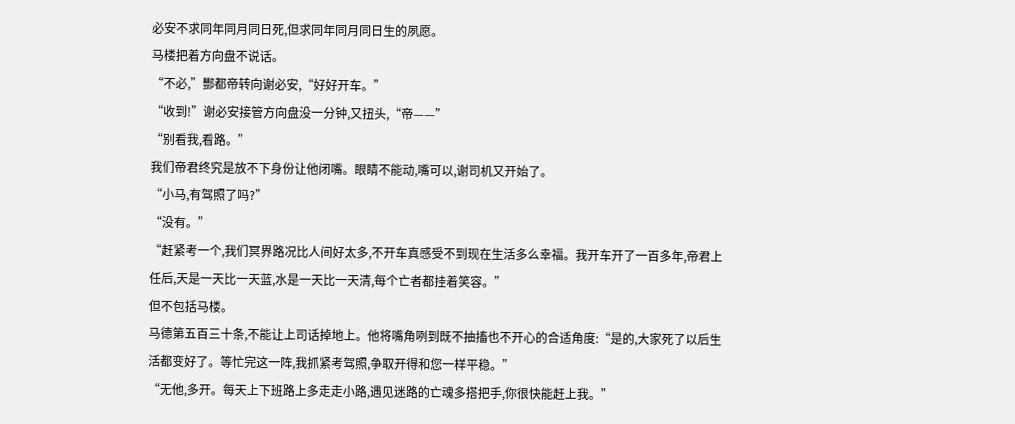必安不求同年同月同日死,但求同年同月同日生的夙愿。
马楼把着方向盘不说话。
“不必,”酆都帝转向谢必安,“好好开车。”
“收到!”谢必安接管方向盘没一分钟,又扭头,“帝——”
“别看我,看路。”
我们帝君终究是放不下身份让他闭嘴。眼睛不能动,嘴可以,谢司机又开始了。
“小马,有驾照了吗?”
“没有。”
“赶紧考一个,我们冥界路况比人间好太多,不开车真感受不到现在生活多么幸福。我开车开了一百多年,帝君上任后,天是一天比一天蓝,水是一天比一天清,每个亡者都挂着笑容。”
但不包括马楼。
马德第五百三十条,不能让上司话掉地上。他将嘴角咧到既不抽搐也不开心的合适角度:“是的,大家死了以后生活都变好了。等忙完这一阵,我抓紧考驾照,争取开得和您一样平稳。”
“无他,多开。每天上下班路上多走走小路,遇见迷路的亡魂多搭把手,你很快能赶上我。”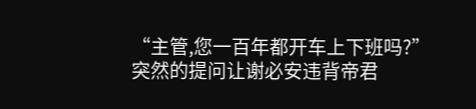“主管,您一百年都开车上下班吗?”
突然的提问让谢必安违背帝君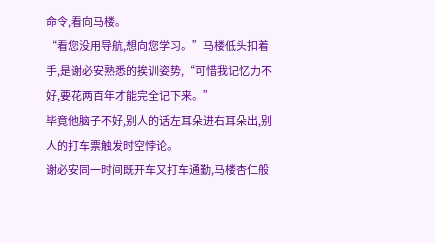命令,看向马楼。
“看您没用导航,想向您学习。”马楼低头扣着手,是谢必安熟悉的挨训姿势,“可惜我记忆力不好,要花两百年才能完全记下来。”
毕竟他脑子不好,别人的话左耳朵进右耳朵出,别人的打车票触发时空悖论。
谢必安同一时间既开车又打车通勤,马楼杏仁般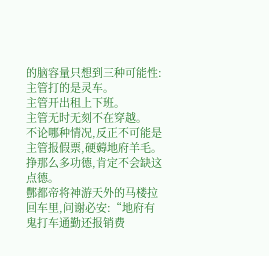的脑容量只想到三种可能性:
主管打的是灵车。
主管开出租上下班。
主管无时无刻不在穿越。
不论哪种情况,反正不可能是主管报假票,硬薅地府羊毛。挣那么多功德,肯定不会缺这点德。
酆都帝将神游天外的马楼拉回车里,问谢必安:“地府有鬼打车通勤还报销费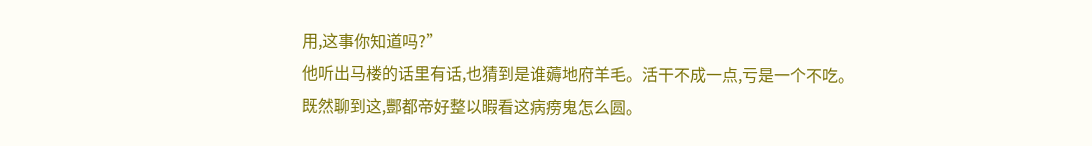用,这事你知道吗?”
他听出马楼的话里有话,也猜到是谁薅地府羊毛。活干不成一点,亏是一个不吃。
既然聊到这,酆都帝好整以暇看这病痨鬼怎么圆。